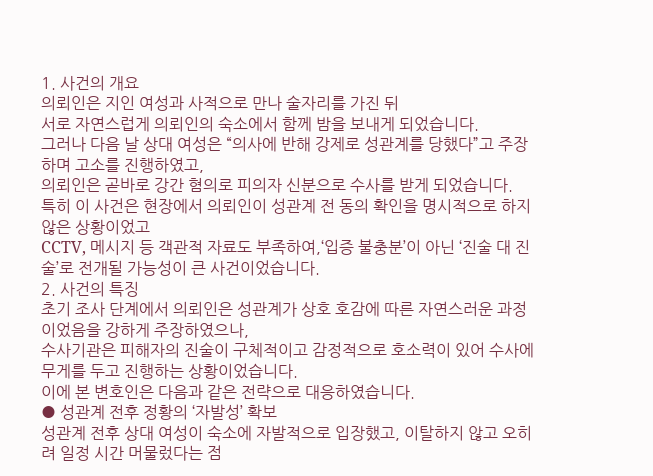1. 사건의 개요
의뢰인은 지인 여성과 사적으로 만나 술자리를 가진 뒤
서로 자연스럽게 의뢰인의 숙소에서 함께 밤을 보내게 되었습니다.
그러나 다음 날 상대 여성은 “의사에 반해 강제로 성관계를 당했다”고 주장하며 고소를 진행하였고,
의뢰인은 곧바로 강간 혐의로 피의자 신분으로 수사를 받게 되었습니다.
특히 이 사건은 현장에서 의뢰인이 성관계 전 동의 확인을 명시적으로 하지 않은 상황이었고
CCTV, 메시지 등 객관적 자료도 부족하여,‘입증 불충분’이 아닌 ‘진술 대 진술’로 전개될 가능성이 큰 사건이었습니다.
2. 사건의 특징
초기 조사 단계에서 의뢰인은 성관계가 상호 호감에 따른 자연스러운 과정이었음을 강하게 주장하였으나,
수사기관은 피해자의 진술이 구체적이고 감정적으로 호소력이 있어 수사에 무게를 두고 진행하는 상황이었습니다.
이에 본 변호인은 다음과 같은 전략으로 대응하였습니다.
● 성관계 전후 정황의 ‘자발성’ 확보
성관계 전후 상대 여성이 숙소에 자발적으로 입장했고, 이탈하지 않고 오히려 일정 시간 머물렀다는 점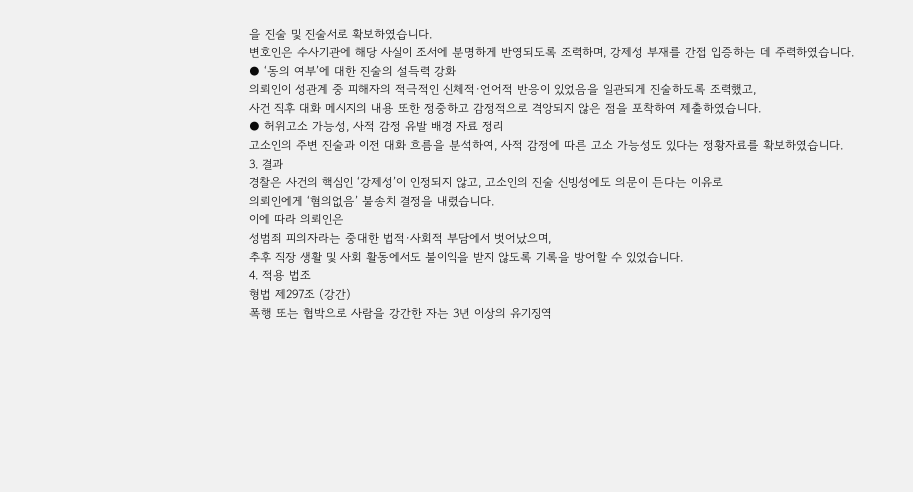을 진술 및 진술서로 확보하였습니다.
변호인은 수사기관에 해당 사실이 조서에 분명하게 반영되도록 조력하며, 강제성 부재를 간접 입증하는 데 주력하였습니다.
● ‘동의 여부’에 대한 진술의 설득력 강화
의뢰인이 성관계 중 피해자의 적극적인 신체적·언어적 반응이 있었음을 일관되게 진술하도록 조력했고,
사건 직후 대화 메시지의 내용 또한 정중하고 감정적으로 격앙되지 않은 점을 포착하여 제출하였습니다.
● 허위고소 가능성, 사적 감정 유발 배경 자료 정리
고소인의 주변 진술과 이전 대화 흐름을 분석하여, 사적 감정에 따른 고소 가능성도 있다는 정황자료를 확보하였습니다.
3. 결과
경찰은 사건의 핵심인 ‘강제성’이 인정되지 않고, 고소인의 진술 신빙성에도 의문이 든다는 이유로
의뢰인에게 ‘혐의없음’ 불송치 결정을 내렸습니다.
이에 따라 의뢰인은
성범죄 피의자라는 중대한 법적·사회적 부담에서 벗어났으며,
추후 직장 생활 및 사회 활동에서도 불이익을 받지 않도록 기록을 방어할 수 있었습니다.
4. 적용 법조
형법 제297조 (강간)
폭행 또는 협박으로 사람을 강간한 자는 3년 이상의 유기징역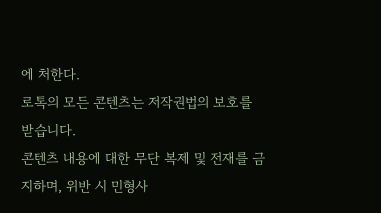에 처한다.
로톡의 모든 콘텐츠는 저작권법의 보호를 받습니다.
콘텐츠 내용에 대한 무단 복제 및 전재를 금지하며, 위반 시 민형사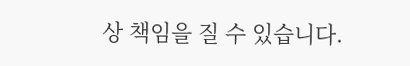상 책임을 질 수 있습니다.